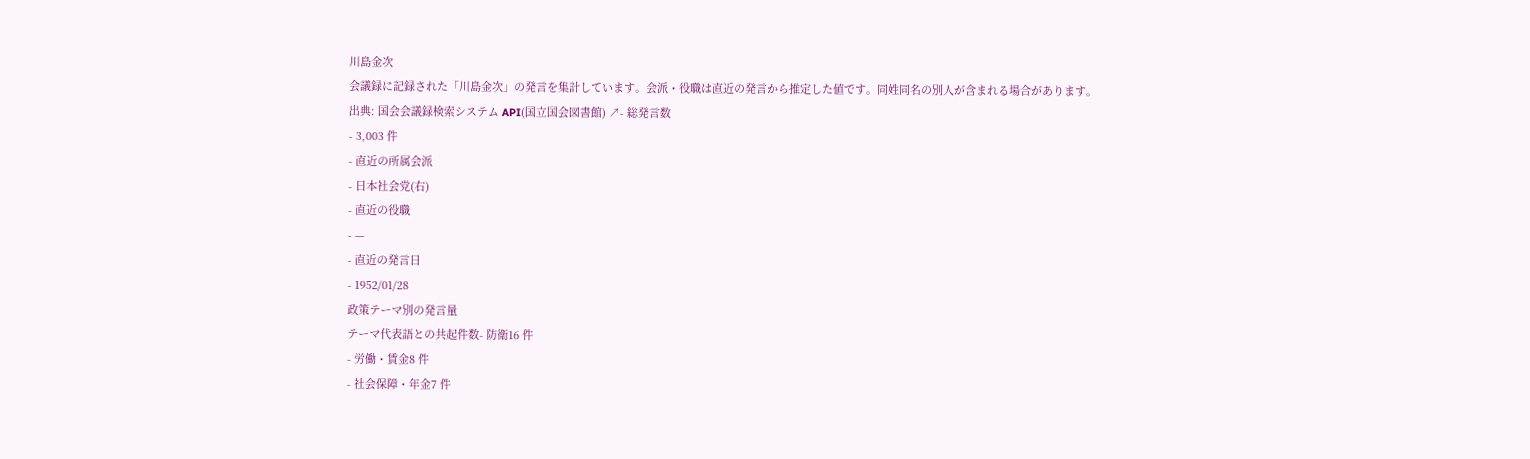川島金次
会議録に記録された「川島金次」の発言を集計しています。会派・役職は直近の発言から推定した値です。同姓同名の別人が含まれる場合があります。
出典: 国会会議録検索システム API(国立国会図書館) ↗- 総発言数
- 3,003 件
- 直近の所属会派
- 日本社会党(右)
- 直近の役職
- —
- 直近の発言日
- 1952/01/28
政策テーマ別の発言量
テーマ代表語との共起件数- 防衛16 件
- 労働・賃金8 件
- 社会保障・年金7 件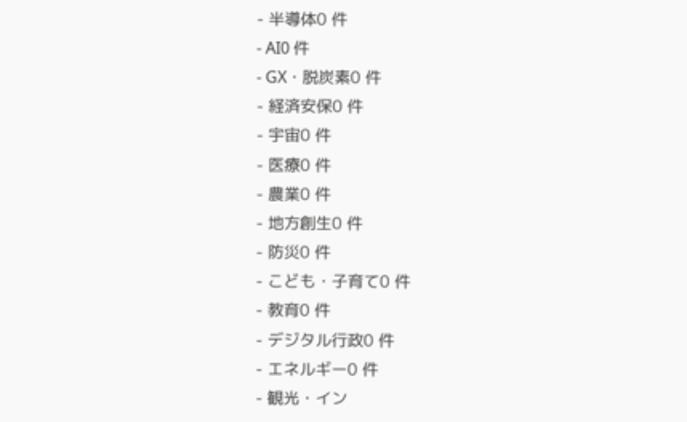- 半導体0 件
- AI0 件
- GX・脱炭素0 件
- 経済安保0 件
- 宇宙0 件
- 医療0 件
- 農業0 件
- 地方創生0 件
- 防災0 件
- こども・子育て0 件
- 教育0 件
- デジタル行政0 件
- エネルギー0 件
- 観光・イン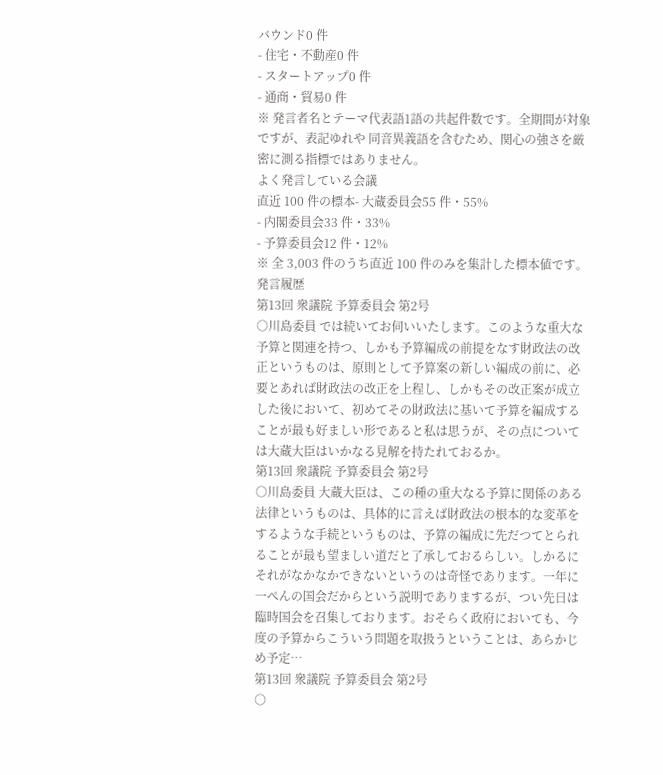バウンド0 件
- 住宅・不動産0 件
- スタートアップ0 件
- 通商・貿易0 件
※ 発言者名とテーマ代表語1語の共起件数です。全期間が対象ですが、表記ゆれや 同音異義語を含むため、関心の強さを厳密に測る指標ではありません。
よく発言している会議
直近 100 件の標本- 大蔵委員会55 件・55%
- 内閣委員会33 件・33%
- 予算委員会12 件・12%
※ 全 3,003 件のうち直近 100 件のみを集計した標本値です。
発言履歴
第13回 衆議院 予算委員会 第2号
○川島委員 では続いてお伺いいたします。このような重大な予算と関連を持つ、しかも予算編成の前提をなす財政法の改正というものは、原則として予算案の新しい編成の前に、必要とあれば財政法の改正を上程し、しかもその改正案が成立した後において、初めてその財政法に基いて予算を編成することが最も好ましい形であると私は思うが、その点については大蔵大臣はいかなる見解を持たれておるか。
第13回 衆議院 予算委員会 第2号
○川島委員 大蔵大臣は、この種の重大なる予算に関係のある法律というものは、具体的に言えば財政法の根本的な変革をするような手続というものは、予算の編成に先だつてとられることが最も望ましい道だと了承しておるらしい。しかるにそれがなかなかできないというのは奇怪であります。一年に一ぺんの国会だからという説明でありまするが、つい先日は臨時国会を召集しております。おそらく政府においても、今度の予算からこういう問題を取扱うということは、あらかじめ予定…
第13回 衆議院 予算委員会 第2号
○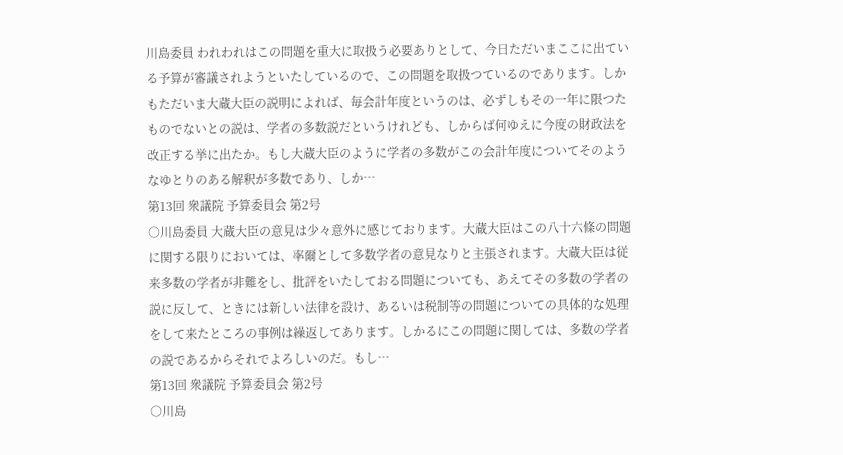川島委員 われわれはこの問題を重大に取扱う必要ありとして、今日ただいまここに出ている予算が審議されようといたしているので、この問題を取扱つているのであります。しかもただいま大蔵大臣の説明によれば、毎会計年度というのは、必ずしもその一年に限つたものでないとの説は、学者の多数説だというけれども、しからば何ゆえに今度の財政法を改正する挙に出たか。もし大蔵大臣のように学者の多数がこの会計年度についてそのようなゆとりのある解釈が多数であり、しか…
第13回 衆議院 予算委員会 第2号
○川島委員 大蔵大臣の意見は少々意外に感じております。大蔵大臣はこの八十六條の問題に関する限りにおいては、率爾として多数学者の意見なりと主張されます。大蔵大臣は従来多数の学者が非難をし、批評をいたしておる問題についても、あえてその多数の学者の説に反して、ときには新しい法律を設け、あるいは税制等の問題についての具体的な処理をして来たところの事例は繰返してあります。しかるにこの問題に関しては、多数の学者の説であるからそれでよろしいのだ。もし…
第13回 衆議院 予算委員会 第2号
○川島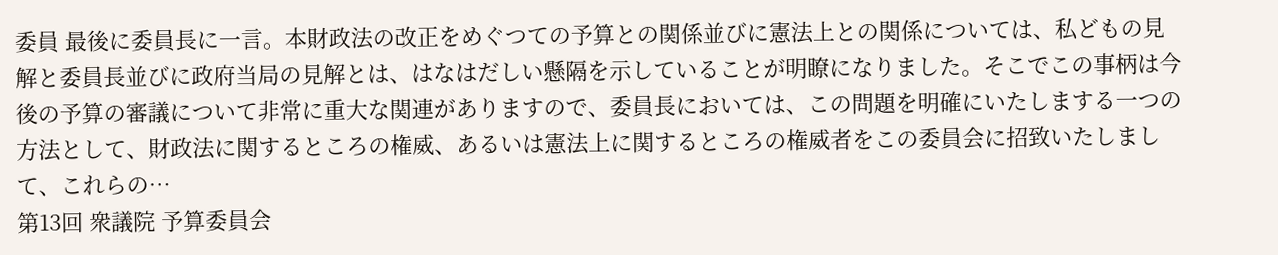委員 最後に委員長に一言。本財政法の改正をめぐつての予算との関係並びに憲法上との関係については、私どもの見解と委員長並びに政府当局の見解とは、はなはだしい懸隔を示していることが明瞭になりました。そこでこの事柄は今後の予算の審議について非常に重大な関連がありますので、委員長においては、この問題を明確にいたしまする一つの方法として、財政法に関するところの権威、あるいは憲法上に関するところの権威者をこの委員会に招致いたしまして、これらの…
第13回 衆議院 予算委員会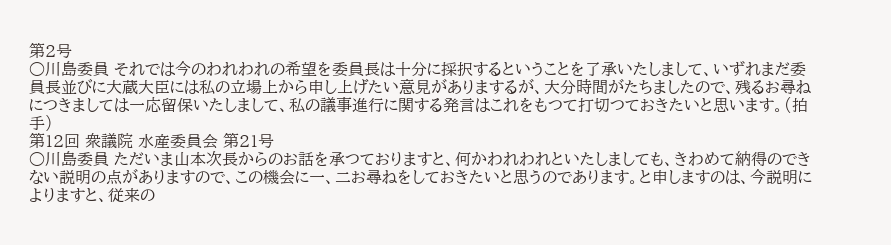第2号
○川島委員 それでは今のわれわれの希望を委員長は十分に採択するということを了承いたしまして、いずれまだ委員長並びに大蔵大臣には私の立場上から申し上げたい意見がありまするが、大分時間がたちましたので、残るお尋ねにつきましては一応留保いたしまして、私の議事進行に関する発言はこれをもつて打切つておきたいと思います。(拍手)
第12回 衆議院 水産委員会 第21号
○川島委員 ただいま山本次長からのお話を承つておりますと、何かわれわれといたしましても、きわめて納得のできない説明の点がありますので、この機会に一、二お尋ねをしておきたいと思うのであります。と申しますのは、今説明によりますと、従来の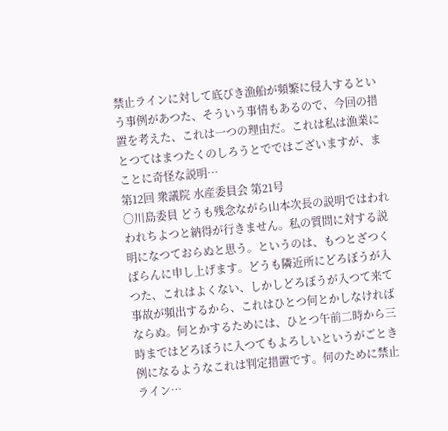禁止ラインに対して底びき漁船が頻繁に侵入するという事例があつた、そういう事情もあるので、今回の措置を考えた、これは一つの理由だ。これは私は漁業にとつてはまつたくのしろうとでではございますが、まことに奇怪な説明…
第12回 衆議院 水産委員会 第21号
○川島委員 どうも残念ながら山本次長の説明ではわれわれちよつと納得が行きません。私の質問に対する説明になつておらぬと思う。というのは、もつとざつくばらんに申し上げます。どうも隣近所にどろぼうが入つた、これはよくない、しかしどろぼうが入つて来て事故が頻出するから、これはひとつ何とかしなければならぬ。何とかするためには、ひとつ午前二時から三時まではどろぼうに入つてもよろしいというがごとき例になるようなこれは判定措置です。何のために禁止ライン…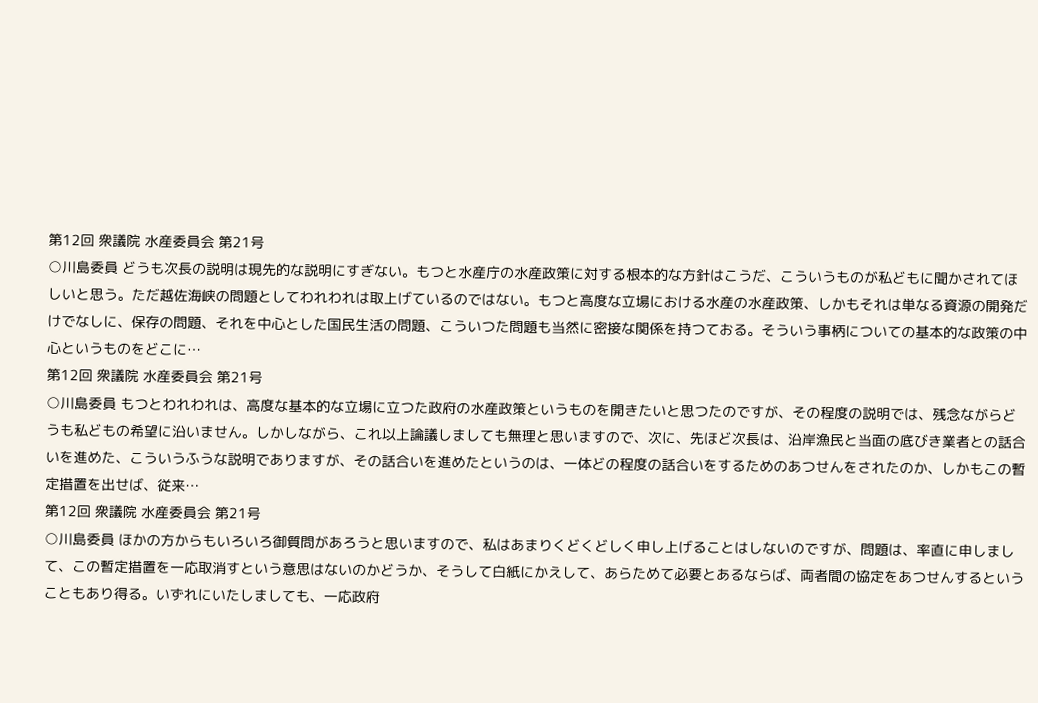第12回 衆議院 水産委員会 第21号
○川島委員 どうも次長の説明は現先的な説明にすぎない。もつと水産庁の水産政策に対する根本的な方針はこうだ、こういうものが私どもに聞かされてほしいと思う。ただ越佐海峡の問題としてわれわれは取上げているのではない。もつと高度な立場における水産の水産政策、しかもそれは単なる資源の開発だけでなしに、保存の問題、それを中心とした国民生活の問題、こういつた問題も当然に密接な関係を持つておる。そういう事柄についての基本的な政策の中心というものをどこに…
第12回 衆議院 水産委員会 第21号
○川島委員 もつとわれわれは、高度な基本的な立場に立つた政府の水産政策というものを開きたいと思つたのですが、その程度の説明では、残念ながらどうも私どもの希望に沿いません。しかしながら、これ以上論議しましても無理と思いますので、次に、先ほど次長は、沿岸漁民と当面の底びき業者との話合いを進めた、こういうふうな説明でありますが、その話合いを進めたというのは、一体どの程度の話合いをするためのあつせんをされたのか、しかもこの暫定措置を出せば、従来…
第12回 衆議院 水産委員会 第21号
○川島委員 ほかの方からもいろいろ御質問があろうと思いますので、私はあまりくどくどしく申し上げることはしないのですが、問題は、率直に申しまして、この暫定措置を一応取消すという意思はないのかどうか、そうして白紙にかえして、あらためて必要とあるならば、両者間の協定をあつせんするということもあり得る。いずれにいたしましても、一応政府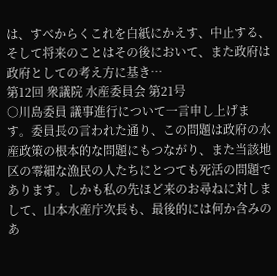は、すべからくこれを白紙にかえす、中止する、そして将来のことはその後において、また政府は政府としての考え方に基き…
第12回 衆議院 水産委員会 第21号
○川島委員 議事進行について一言申し上げます。委員長の言われた通り、この問題は政府の水産政策の根本的な問題にもつながり、また当該地区の零細な漁民の人たちにとつても死活の問題であります。しかも私の先ほど来のお尋ねに対しまして、山本水産庁次長も、最後的には何か含みのあ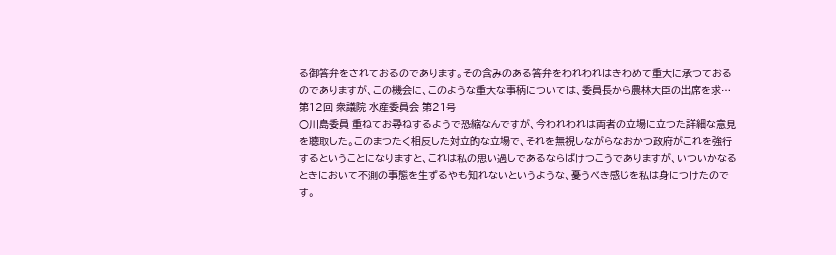る御答弁をされておるのであります。その含みのある答弁をわれわれはきわめて重大に承つておるのでありますが、この機会に、このような重大な事柄については、委員長から農林大臣の出席を求…
第12回 衆議院 水産委員会 第21号
○川島委員 重ねてお尋ねするようで恐縮なんですが、今われわれは両者の立場に立つた詳細な意見を聴取した。このまつたく相反した対立的な立場で、それを無視しながらなおかつ政府がこれを強行するということになりますと、これは私の思い過しであるならばけつこうでありますが、いついかなるときにおいて不測の事態を生ずるやも知れないというような、憂うべき感じを私は身につけたのです。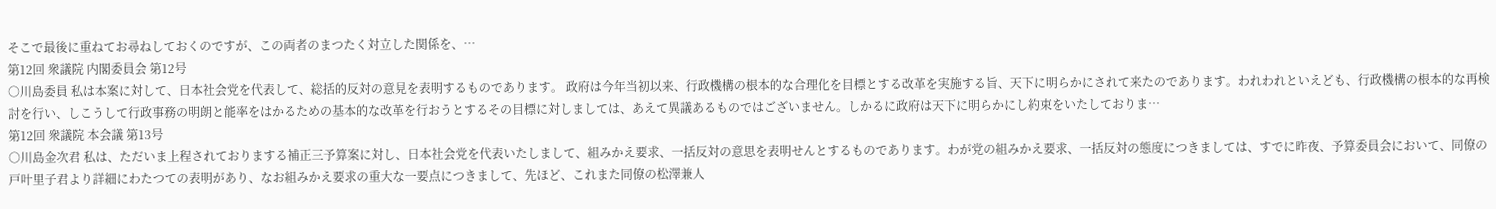そこで最後に重ねてお尋ねしておくのですが、この両者のまつたく対立した関係を、…
第12回 衆議院 内閣委員会 第12号
○川島委員 私は本案に対して、日本社会党を代表して、総括的反対の意見を表明するものであります。 政府は今年当初以来、行政機構の根本的な合理化を目標とする改革を実施する旨、天下に明らかにされて来たのであります。われわれといえども、行政機構の根本的な再検討を行い、しこうして行政事務の明朗と能率をはかるための基本的な改革を行おうとするその目標に対しましては、あえて異議あるものではございません。しかるに政府は天下に明らかにし約束をいたしておりま…
第12回 衆議院 本会議 第13号
○川島金次君 私は、ただいま上程されておりまする補正三予算案に対し、日本社会党を代表いたしまして、組みかえ要求、一括反対の意思を表明せんとするものであります。わが党の組みかえ要求、一括反対の態度につきましては、すでに昨夜、予算委員会において、同僚の戸叶里子君より詳細にわたつての表明があり、なお組みかえ要求の重大な一要点につきまして、先ほど、これまた同僚の松澤兼人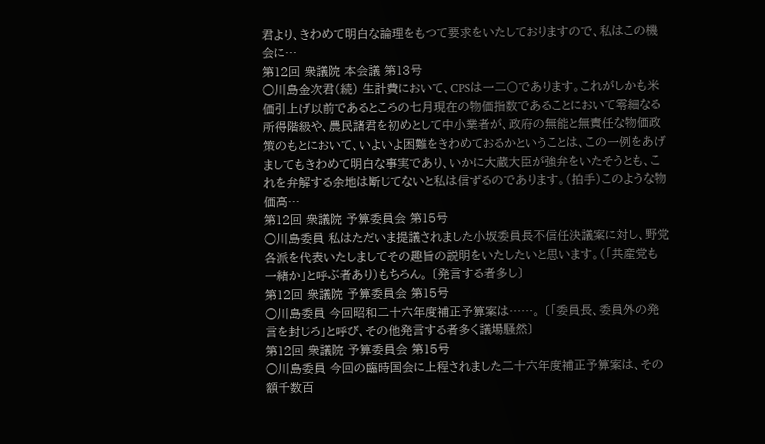君より、きわめて明白な論理をもつて要求をいたしておりますので、私はこの機会に…
第12回 衆議院 本会議 第13号
○川島金次君(続) 生計費において、CPSは一二〇であります。これがしかも米価引上げ以前であるところの七月現在の物価指数であることにおいて零細なる所得階級や、農民諸君を初めとして中小業者が、政府の無能と無責任な物価政策のもとにおいて、いよいよ困難をきわめておるかということは、この一例をあげましてもきわめて明白な事実であり、いかに大蔵大臣が強弁をいたそうとも、これを弁解する余地は断じてないと私は信ずるのであります。(拍手)このような物価高…
第12回 衆議院 予算委員会 第15号
○川島委員 私はただいま提議されました小坂委員長不信任決議案に対し、野党各派を代表いたしましてその趣旨の説明をいたしたいと思います。(「共産党も一緒か」と呼ぶ者あり)もちろん。 〔発言する者多し〕
第12回 衆議院 予算委員会 第15号
○川島委員 今回昭和二十六年度補正予算案は……。 〔「委員長、委員外の発言を封じろ」と呼び、その他発言する者多く議場騒然〕
第12回 衆議院 予算委員会 第15号
○川島委員 今回の臨時国会に上程されました二十六年度補正予算案は、その額千数百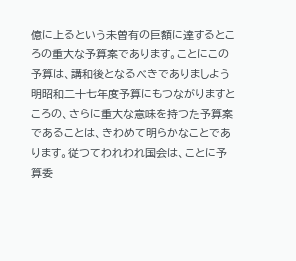億に上るという未曽有の巨額に達するところの重大な予算案であります。ことにこの予算は、講和後となるべきでありましよう明昭和二十七年度予算にもつながりますところの、さらに重大な意味を持つた予算案であることは、きわめて明らかなことであります。従つてわれわれ国会は、ことに予算委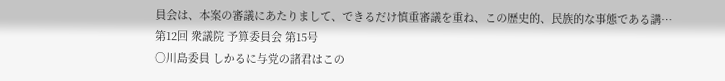員会は、本案の審議にあたりまして、できるだけ慎重審議を重ね、この歴史的、民族的な事態である講…
第12回 衆議院 予算委員会 第15号
○川島委員 しかるに与党の諸君はこの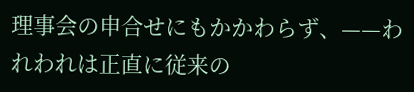理事会の申合せにもかかわらず、——われわれは正直に従来の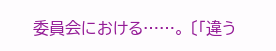委員会における……。 〔「違う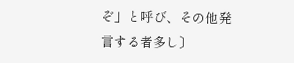ぞ」と呼び、その他発言する者多し〕